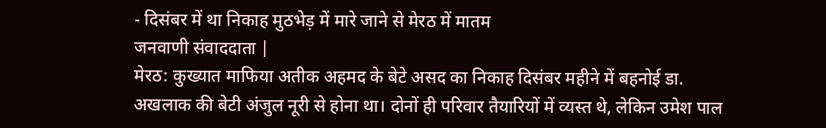- दिसंबर में था निकाह मुठभेड़ में मारे जाने से मेरठ में मातम
जनवाणी संवाददाता |
मेरठ: कुख्यात माफिया अतीक अहमद के बेटे असद का निकाह दिसंबर महीने में बहनोई डा. अखलाक की बेटी अंजुल नूरी से होना था। दोनों ही परिवार तैयारियों में व्यस्त थे, लेकिन उमेश पाल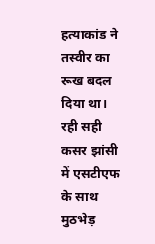हत्याकांड ने तस्वीर का रूख बदल दिया था।
रही सही कसर झांसी में एसटीएफ के साथ मुठभेड़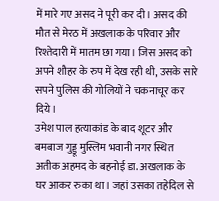में मारे गए असद ने पूरी कर दी। असद की मौत से मेरठ में अखलाक के परिवार और रिश्तेदारी में मातम छा गया। जिस असद को अपने शौहर के रुप में देख रही थी, उसके सारे सपने पुलिस की गोलियों ने चकनाचूर कर दिये।
उमेश पाल हत्याकांड के बाद शूटर और बमबाज गुड्डू मुस्लिम भवानी नगर स्थित अतीक अहमद के बहनोई डा. अखलाक के घर आकर रुका था। जहां उसका तहेदिल से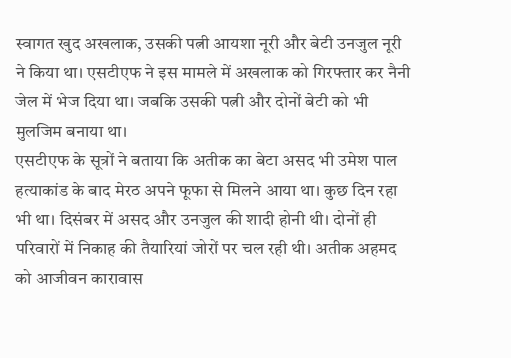स्वागत खुद अखलाक, उसकी पत्नी आयशा नूरी और बेटी उनजुल नूरी ने किया था। एसटीएफ ने इस मामले में अखलाक को गिरफ्तार कर नैनी जेल में भेज दिया था। जबकि उसकी पत्नी और दोनों बेटी को भी मुलजिम बनाया था।
एसटीएफ के सूत्रों ने बताया कि अतीक का बेटा असद भी उमेश पाल हत्याकांड के बाद मेरठ अपने फूफा से मिलने आया था। कुछ दिन रहा भी था। दिसंबर में असद और उनजुल की शादी होनी थी। दोनों ही परिवारों में निकाह की तैयारियां जोरों पर चल रही थी। अतीक अहमद को आजीवन कारावास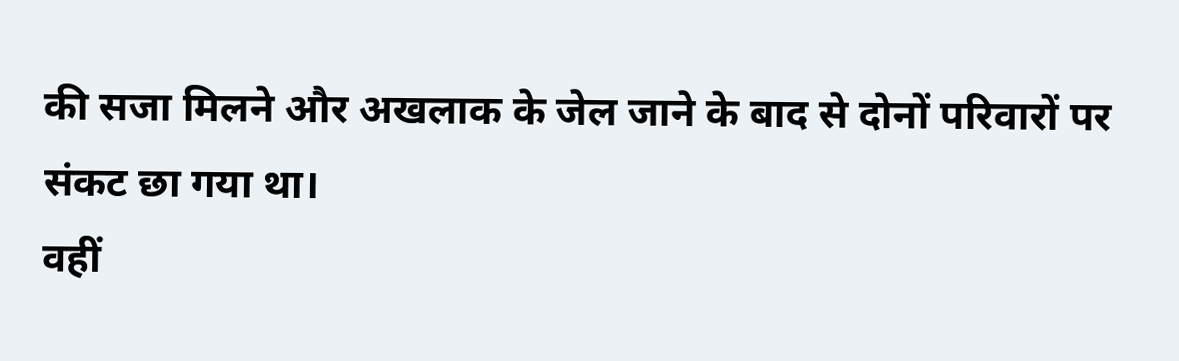की सजा मिलने और अखलाक के जेल जाने के बाद से दोनों परिवारों पर संकट छा गया था।
वहीं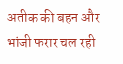अतीक की बहन और भांजी फरार चल रही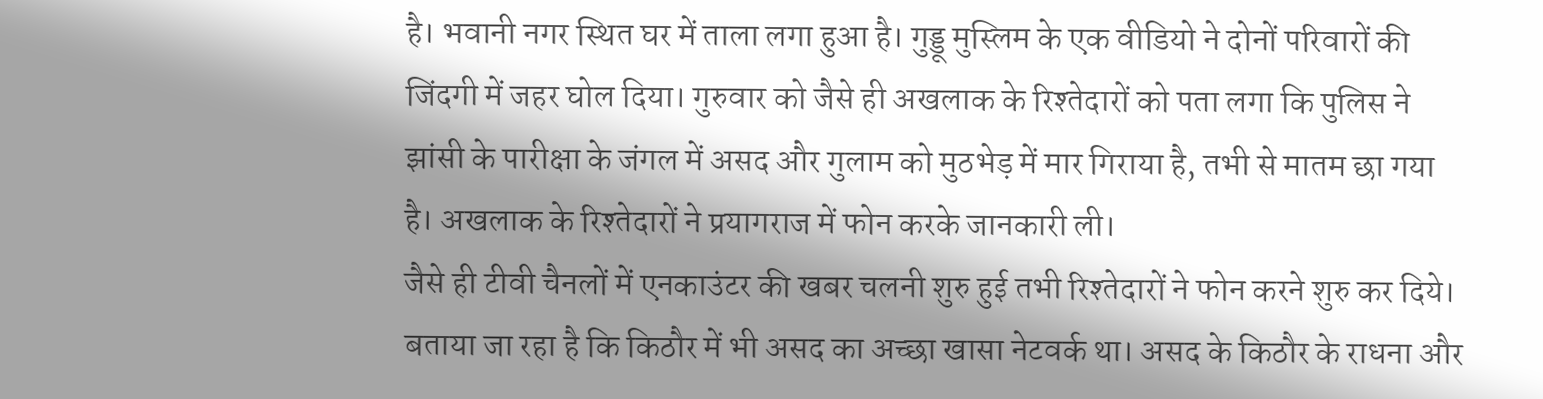है। भवानी नगर स्थित घर में ताला लगा हुआ है। गुड्डू मुस्लिम के एक वीडियो ने दोनों परिवारों की जिंदगी में जहर घोल दिया। गुरुवार को जैसे ही अखलाक के रिश्तेदारों को पता लगा कि पुलिस ने झांसी के पारीक्षा के जंगल में असद और गुलाम को मुठभेड़ में मार गिराया है, तभी से मातम छा गया है। अखलाक के रिश्तेदारों ने प्रयागराज में फोन करके जानकारी ली।
जैसे ही टीवी चैनलों में एनकाउंटर की खबर चलनी शुरु हुई तभी रिश्तेदारों ने फोन करने शुरु कर दिये। बताया जा रहा है कि किठौर में भी असद का अच्छा खासा नेटवर्क था। असद के किठौर के राधना और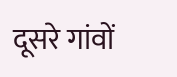दूसरे गांवों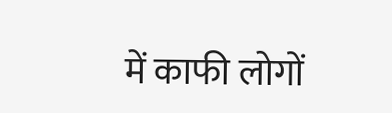में काफी लोगों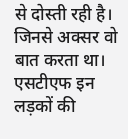से दोस्ती रही है। जिनसे अक्सर वो बात करता था। एसटीएफ इन लड़कों की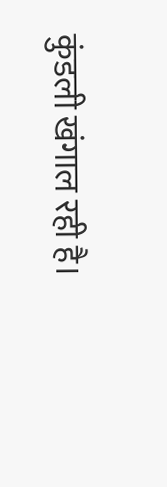कुंडली खंगाल रही है।